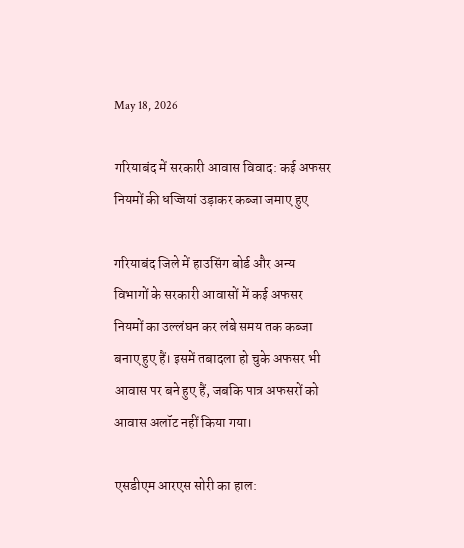May 18, 2026

गरियाबंद में सरकारी आवास विवाद: कई अफसर नियमों की धज्जियां उड़ाकर कब्जा जमाए हुए

गरियाबंद जिले में हाउसिंग बोर्ड और अन्य विभागों के सरकारी आवासों में कई अफसर नियमों का उल्लंघन कर लंबे समय तक कब्जा बनाए हुए हैं। इसमें तबादला हो चुके अफसर भी आवास पर बने हुए हैं, जबकि पात्र अफसरों को आवास अलॉट नहीं किया गया।

एसडीएम आरएस सोरी का हाल: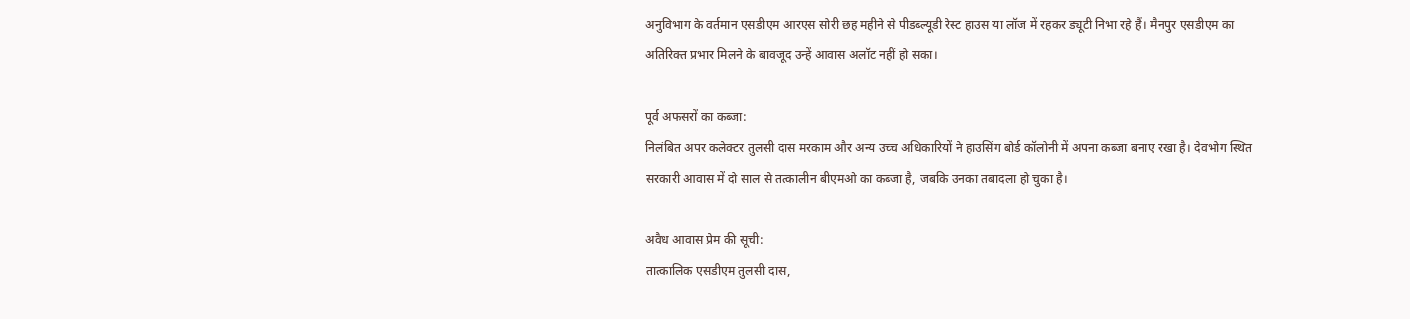अनुविभाग के वर्तमान एसडीएम आरएस सोरी छह महीने से पीडब्ल्यूडी रेस्ट हाउस या लॉज में रहकर ड्यूटी निभा रहे हैं। मैनपुर एसडीएम का अतिरिक्त प्रभार मिलने के बावजूद उन्हें आवास अलॉट नहीं हो सका।

पूर्व अफसरों का कब्जा:
निलंबित अपर कलेक्टर तुलसी दास मरकाम और अन्य उच्च अधिकारियों ने हाउसिंग बोर्ड कॉलोनी में अपना कब्जा बनाए रखा है। देवभोग स्थित सरकारी आवास में दो साल से तत्कालीन बीएमओ का कब्जा है, जबकि उनका तबादला हो चुका है।

अवैध आवास प्रेम की सूची:
तात्कालिक एसडीएम तुलसी दास,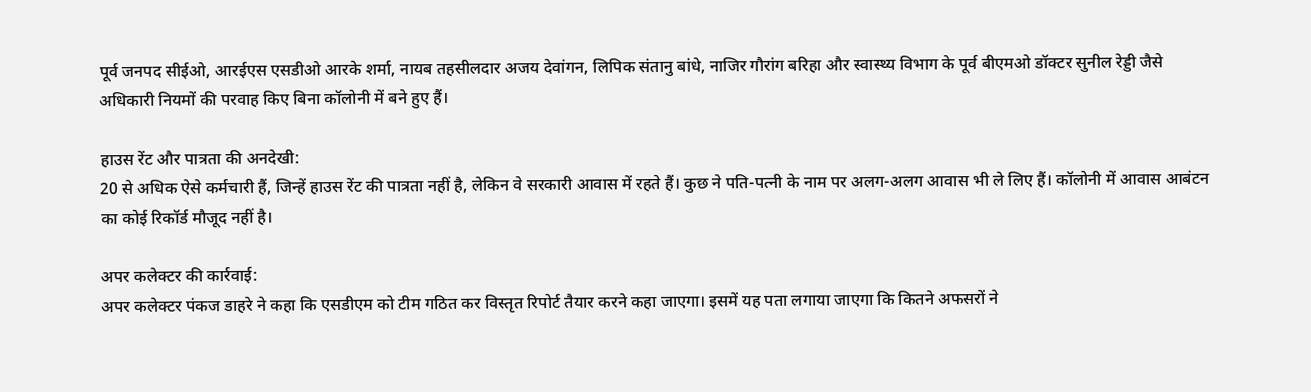पूर्व जनपद सीईओ, आरईएस एसडीओ आरके शर्मा, नायब तहसीलदार अजय देवांगन, लिपिक संतानु बांधे, नाजिर गौरांग बरिहा और स्वास्थ्य विभाग के पूर्व बीएमओ डॉक्टर सुनील रेड्डी जैसे अधिकारी नियमों की परवाह किए बिना कॉलोनी में बने हुए हैं।

हाउस रेंट और पात्रता की अनदेखी:
20 से अधिक ऐसे कर्मचारी हैं, जिन्हें हाउस रेंट की पात्रता नहीं है, लेकिन वे सरकारी आवास में रहते हैं। कुछ ने पति-पत्नी के नाम पर अलग-अलग आवास भी ले लिए हैं। कॉलोनी में आवास आबंटन का कोई रिकॉर्ड मौजूद नहीं है।

अपर कलेक्टर की कार्रवाई:
अपर कलेक्टर पंकज डाहरे ने कहा कि एसडीएम को टीम गठित कर विस्तृत रिपोर्ट तैयार करने कहा जाएगा। इसमें यह पता लगाया जाएगा कि कितने अफसरों ने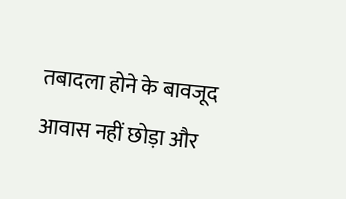तबादला होने के बावजूद आवास नहीं छोड़ा और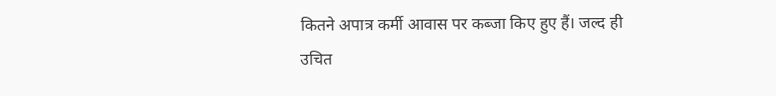कितने अपात्र कर्मी आवास पर कब्जा किए हुए हैं। जल्द ही उचित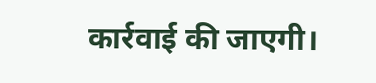कार्रवाई की जाएगी।